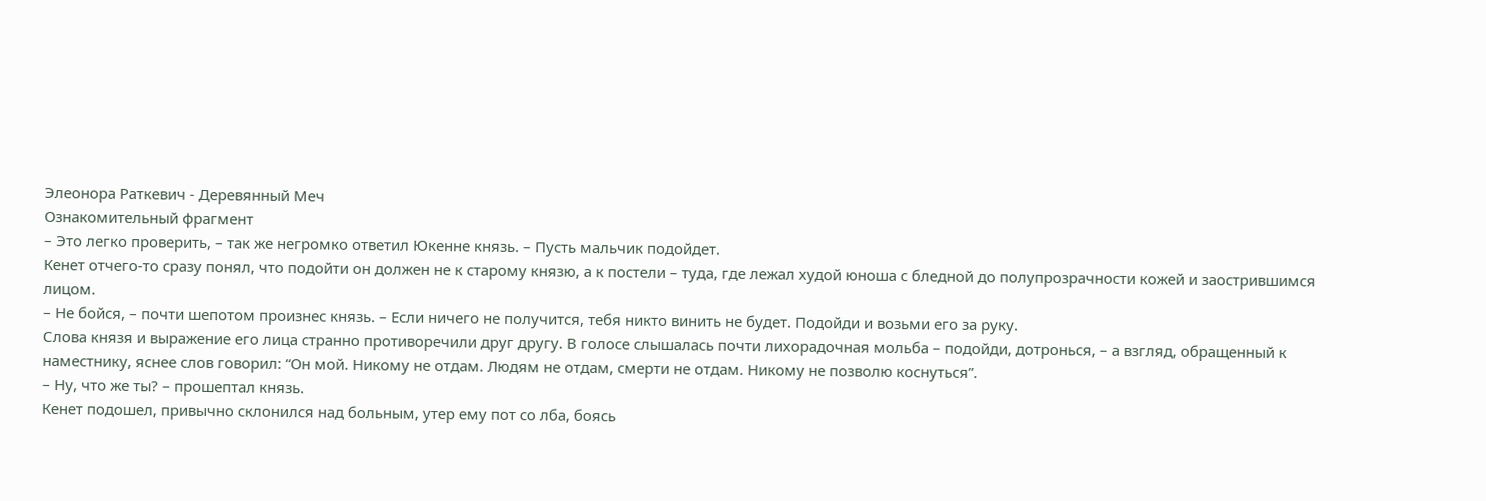Элеонора Раткевич - Деревянный Меч
Ознакомительный фрагмент
– Это легко проверить, – так же негромко ответил Юкенне князь. – Пусть мальчик подойдет.
Кенет отчего-то сразу понял, что подойти он должен не к старому князю, а к постели – туда, где лежал худой юноша с бледной до полупрозрачности кожей и заострившимся лицом.
– Не бойся, – почти шепотом произнес князь. – Если ничего не получится, тебя никто винить не будет. Подойди и возьми его за руку.
Слова князя и выражение его лица странно противоречили друг другу. В голосе слышалась почти лихорадочная мольба – подойди, дотронься, – а взгляд, обращенный к наместнику, яснее слов говорил: “Он мой. Никому не отдам. Людям не отдам, смерти не отдам. Никому не позволю коснуться”.
– Ну, что же ты? – прошептал князь.
Кенет подошел, привычно склонился над больным, утер ему пот со лба, боясь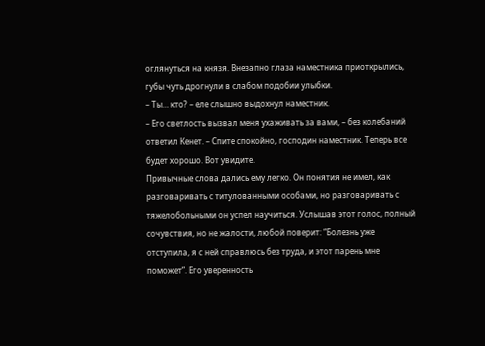оглянуться на князя. Внезапно глаза наместника приоткрылись, губы чуть дрогнули в слабом подобии улыбки.
– Ты… кто? – еле слышно выдохнул наместник.
– Его светлость вызвал меня ухаживать за вами, – без колебаний ответил Кенет. – Спите спокойно, господин наместник. Теперь все будет хорошо. Вот увидите.
Привычные слова дались ему легко. Он понятия не имел, как разговаривать с титулованными особами, но разговаривать с тяжелобольными он успел научиться. Услышав этот голос, полный сочувствия, но не жалости, любой поверит: “Болезнь уже отступила, я с ней справлюсь без труда, и этот парень мне поможет”. Его уверенность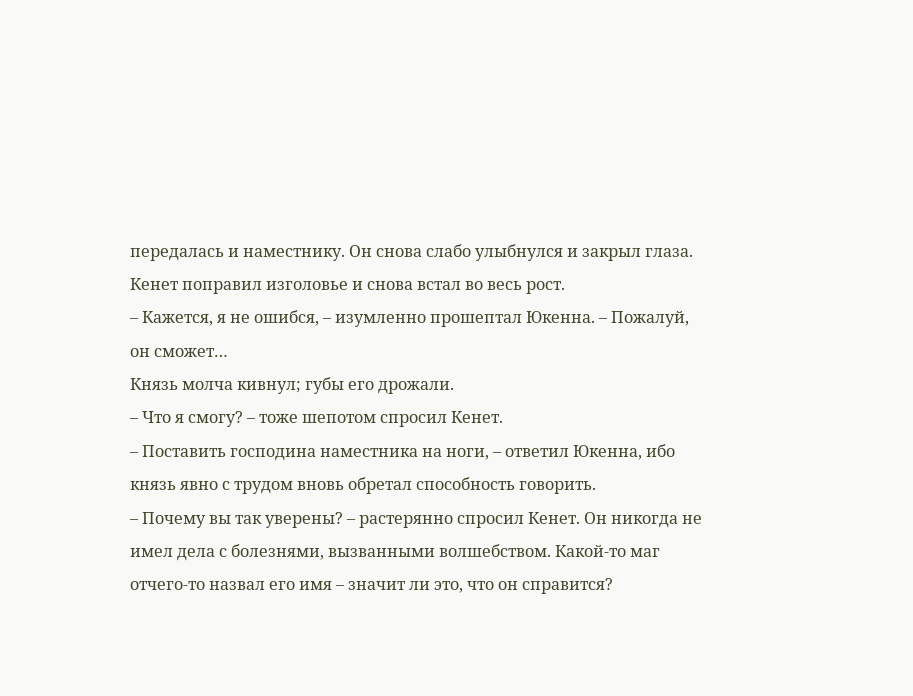передалась и наместнику. Он снова слабо улыбнулся и закрыл глаза. Кенет поправил изголовье и снова встал во весь рост.
– Кажется, я не ошибся, – изумленно прошептал Юкенна. – Пожалуй, он сможет…
Князь молча кивнул; губы его дрожали.
– Что я смогу? – тоже шепотом спросил Кенет.
– Поставить господина наместника на ноги, – ответил Юкенна, ибо князь явно с трудом вновь обретал способность говорить.
– Почему вы так уверены? – растерянно спросил Кенет. Он никогда не имел дела с болезнями, вызванными волшебством. Какой-то маг отчего-то назвал его имя – значит ли это, что он справится?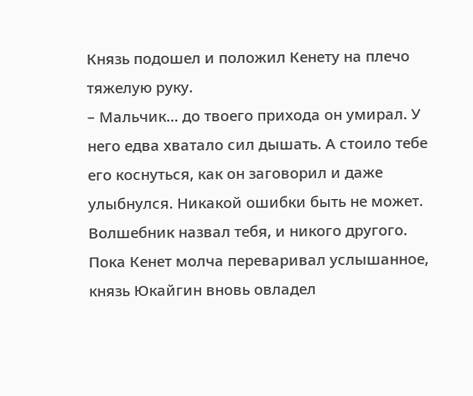Князь подошел и положил Кенету на плечо тяжелую руку.
– Мальчик… до твоего прихода он умирал. У него едва хватало сил дышать. А стоило тебе его коснуться, как он заговорил и даже улыбнулся. Никакой ошибки быть не может. Волшебник назвал тебя, и никого другого.
Пока Кенет молча переваривал услышанное, князь Юкайгин вновь овладел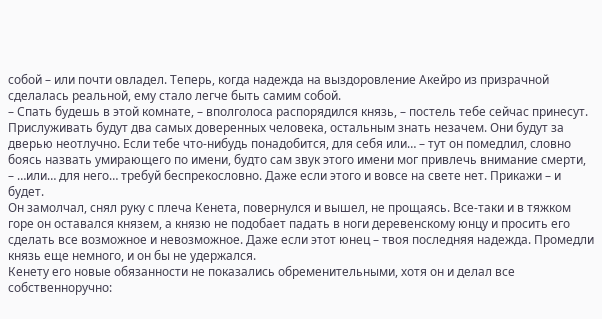собой – или почти овладел. Теперь, когда надежда на выздоровление Акейро из призрачной сделалась реальной, ему стало легче быть самим собой.
– Спать будешь в этой комнате, – вполголоса распорядился князь, – постель тебе сейчас принесут. Прислуживать будут два самых доверенных человека, остальным знать незачем. Они будут за дверью неотлучно. Если тебе что-нибудь понадобится, для себя или… – тут он помедлил, словно боясь назвать умирающего по имени, будто сам звук этого имени мог привлечь внимание смерти, – …или… для него… требуй беспрекословно. Даже если этого и вовсе на свете нет. Прикажи – и будет.
Он замолчал, снял руку с плеча Кенета, повернулся и вышел, не прощаясь. Все-таки и в тяжком горе он оставался князем, а князю не подобает падать в ноги деревенскому юнцу и просить его сделать все возможное и невозможное. Даже если этот юнец – твоя последняя надежда. Промедли князь еще немного, и он бы не удержался.
Кенету его новые обязанности не показались обременительными, хотя он и делал все собственноручно: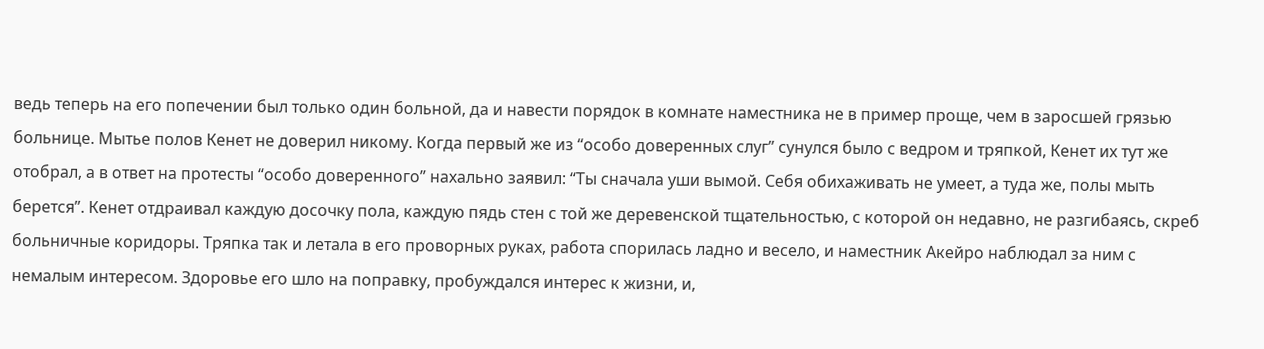ведь теперь на его попечении был только один больной, да и навести порядок в комнате наместника не в пример проще, чем в заросшей грязью больнице. Мытье полов Кенет не доверил никому. Когда первый же из “особо доверенных слуг” сунулся было с ведром и тряпкой, Кенет их тут же отобрал, а в ответ на протесты “особо доверенного” нахально заявил: “Ты сначала уши вымой. Себя обихаживать не умеет, а туда же, полы мыть берется”. Кенет отдраивал каждую досочку пола, каждую пядь стен с той же деревенской тщательностью, с которой он недавно, не разгибаясь, скреб больничные коридоры. Тряпка так и летала в его проворных руках, работа спорилась ладно и весело, и наместник Акейро наблюдал за ним с немалым интересом. Здоровье его шло на поправку, пробуждался интерес к жизни, и,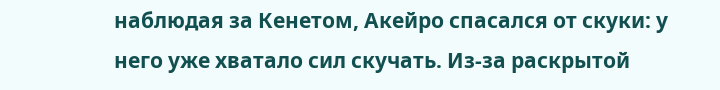наблюдая за Кенетом, Акейро спасался от скуки: у него уже хватало сил скучать. Из-за раскрытой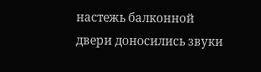настежь балконной двери доносились звуки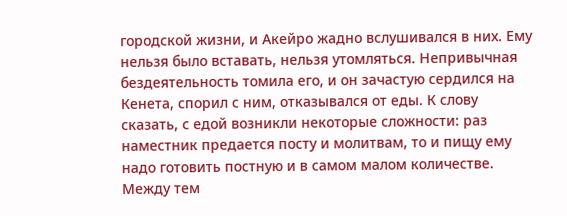городской жизни, и Акейро жадно вслушивался в них. Ему нельзя было вставать, нельзя утомляться. Непривычная бездеятельность томила его, и он зачастую сердился на Кенета, спорил с ним, отказывался от еды. К слову сказать, с едой возникли некоторые сложности: раз наместник предается посту и молитвам, то и пищу ему надо готовить постную и в самом малом количестве. Между тем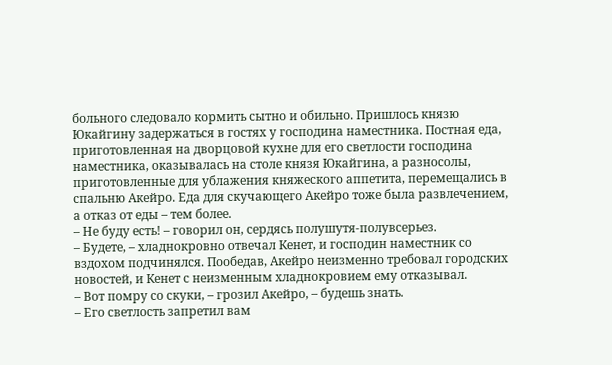больного следовало кормить сытно и обильно. Пришлось князю Юкайгину задержаться в гостях у господина наместника. Постная еда, приготовленная на дворцовой кухне для его светлости господина наместника, оказывалась на столе князя Юкайгина, а разносолы, приготовленные для ублажения княжеского аппетита, перемещались в спальню Акейро. Еда для скучающего Акейро тоже была развлечением, а отказ от еды – тем более.
– Не буду есть! – говорил он, сердясь полушутя-полувсерьез.
– Будете, – хладнокровно отвечал Кенет, и господин наместник со вздохом подчинялся. Пообедав, Акейро неизменно требовал городских новостей, и Кенет с неизменным хладнокровием ему отказывал.
– Вот помру со скуки, – грозил Акейро, – будешь знать.
– Его светлость запретил вам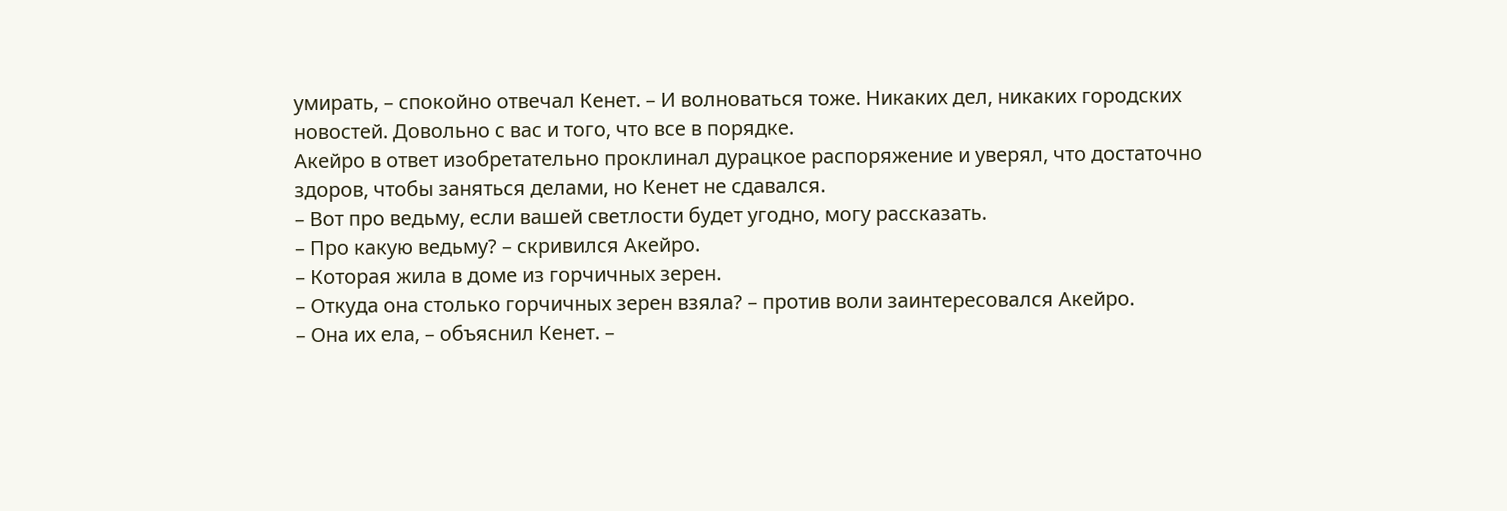умирать, – спокойно отвечал Кенет. – И волноваться тоже. Никаких дел, никаких городских новостей. Довольно с вас и того, что все в порядке.
Акейро в ответ изобретательно проклинал дурацкое распоряжение и уверял, что достаточно здоров, чтобы заняться делами, но Кенет не сдавался.
– Вот про ведьму, если вашей светлости будет угодно, могу рассказать.
– Про какую ведьму? – скривился Акейро.
– Которая жила в доме из горчичных зерен.
– Откуда она столько горчичных зерен взяла? – против воли заинтересовался Акейро.
– Она их ела, – объяснил Кенет. –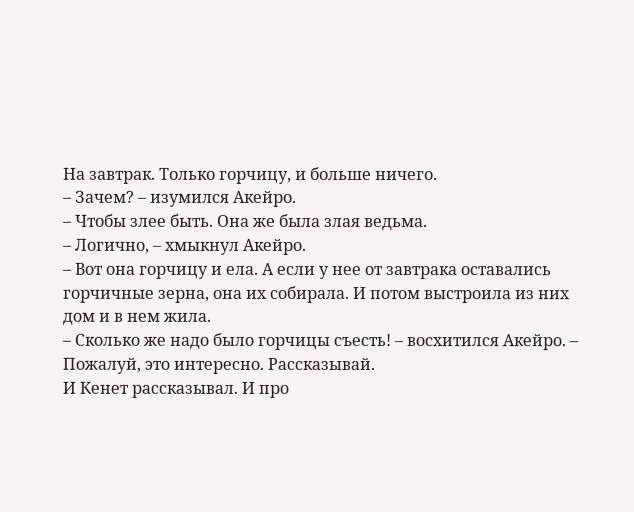На завтрак. Только горчицу, и больше ничего.
– Зачем? – изумился Акейро.
– Чтобы злее быть. Она же была злая ведьма.
– Логично, – хмыкнул Акейро.
– Вот она горчицу и ела. А если у нее от завтрака оставались горчичные зерна, она их собирала. И потом выстроила из них дом и в нем жила.
– Сколько же надо было горчицы съесть! – восхитился Акейро. – Пожалуй, это интересно. Рассказывай.
И Кенет рассказывал. И про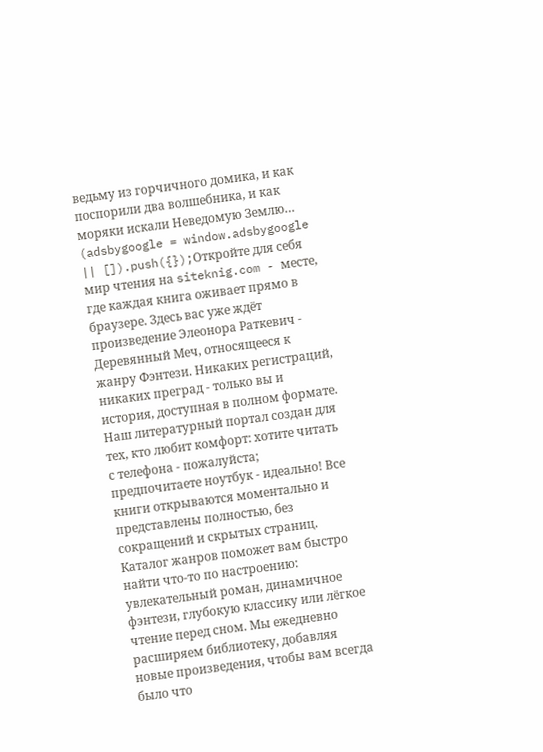ведьму из горчичного домика, и как поспорили два волшебника, и как моряки искали Неведомую Землю…
(adsbygoogle = window.adsbygoogle || []).push({});Откройте для себя мир чтения на siteknig.com - месте, где каждая книга оживает прямо в браузере. Здесь вас уже ждёт произведение Элеонора Раткевич - Деревянный Меч, относящееся к жанру Фэнтези. Никаких регистраций, никаких преград - только вы и история, доступная в полном формате. Наш литературный портал создан для тех, кто любит комфорт: хотите читать с телефона - пожалуйста; предпочитаете ноутбук - идеально! Все книги открываются моментально и представлены полностью, без сокращений и скрытых страниц. Каталог жанров поможет вам быстро найти что-то по настроению: увлекательный роман, динамичное фэнтези, глубокую классику или лёгкое чтение перед сном. Мы ежедневно расширяем библиотеку, добавляя новые произведения, чтобы вам всегда было что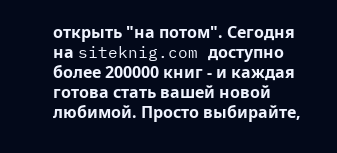открыть "на потом". Сегодня на siteknig.com доступно более 200000 книг - и каждая готова стать вашей новой любимой. Просто выбирайте,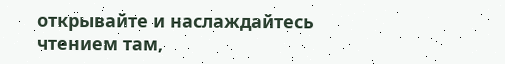открывайте и наслаждайтесь чтением там,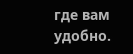где вам удобно.